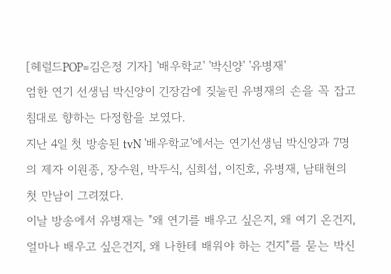[헤럴드POP=김은정 기자] '배우학교' '박신양' '유병재'
엄한 연기 선생님 박신양이 긴장감에 짖눌린 유병재의 손을 꼭 잡고 침대로 향하는 다정함을 보였다.
지난 4일 첫 방송된 tvN '배우학교'에서는 연기선생님 박신양과 7명의 제자 이원종, 장수원, 박두식, 심희섭, 이진호, 유병재, 남태현의 첫 만남이 그려졌다.
이날 방송에서 유병재는 "왜 연기를 배우고 싶은지, 왜 여기 온건지, 얼마나 배우고 싶은건지, 왜 나한테 배워야 하는 건지"를 묻는 박신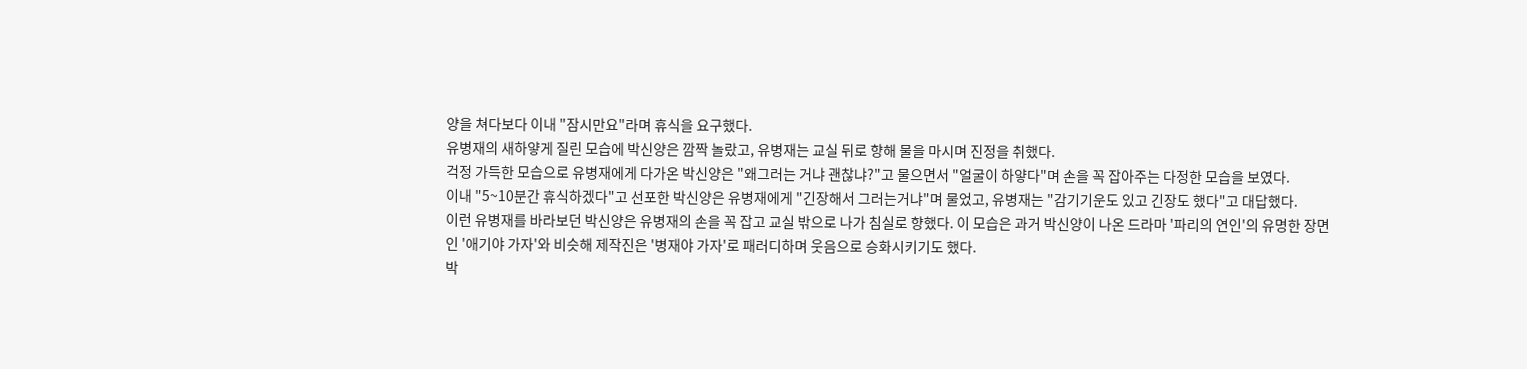양을 쳐다보다 이내 "잠시만요"라며 휴식을 요구했다.
유병재의 새하얗게 질린 모습에 박신양은 깜짝 놀랐고, 유병재는 교실 뒤로 향해 물을 마시며 진정을 취했다.
걱정 가득한 모습으로 유병재에게 다가온 박신양은 "왜그러는 거냐 괜찮냐?"고 물으면서 "얼굴이 하얗다"며 손을 꼭 잡아주는 다정한 모습을 보였다.
이내 "5~10분간 휴식하겠다"고 선포한 박신양은 유병재에게 "긴장해서 그러는거냐"며 물었고, 유병재는 "감기기운도 있고 긴장도 했다"고 대답했다.
이런 유병재를 바라보던 박신양은 유병재의 손을 꼭 잡고 교실 밖으로 나가 침실로 향했다. 이 모습은 과거 박신양이 나온 드라마 '파리의 연인'의 유명한 장면인 '애기야 가자'와 비슷해 제작진은 '병재야 가자'로 패러디하며 웃음으로 승화시키기도 했다.
박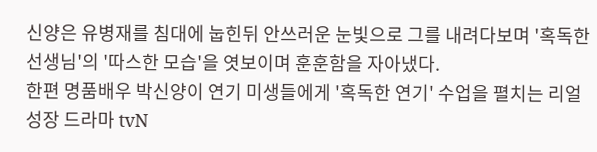신양은 유병재를 침대에 눕힌뒤 안쓰러운 눈빛으로 그를 내려다보며 '혹독한 선생님'의 '따스한 모습'을 엿보이며 훈훈함을 자아냈다.
한편 명품배우 박신양이 연기 미생들에게 '혹독한 연기' 수업을 펼치는 리얼 성장 드라마 tvN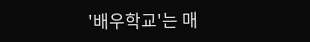'배우학교'는 매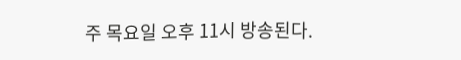주 목요일 오후 11시 방송된다.